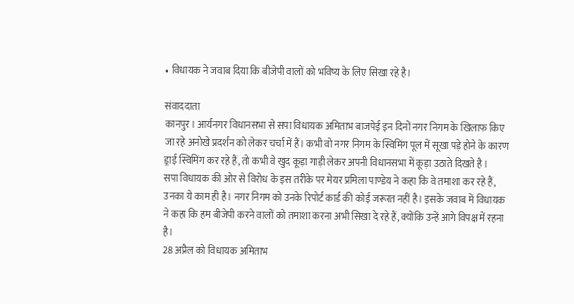• विधायक ने जवाब दिया कि बीजेपी वालों को भविष्य के लिए सिखा रहे है।

संवाददाता
कानपुर। आर्यनगर विधानसभा से सपा विधायक अमिताभ बाजपेई इन दिनों नगर निगम के खिलाफ किए जा रहे अनोखे प्रदर्शन को लेकर चर्चा में हैं। कभी वो नगर निगम के स्विमिंग पूल में सूखा पड़े होने के कारण ड्राई स्विमिंग कर रहे हैं, तो कभी वे खुद कूड़ा गाड़ी लेकर अपनी विधानसभा में कूड़ा उठाते दिखते है ।
सपा विधायक की ओर से विरोध के इस तरीके पर मेयर प्रमिला पाण्डेय ने कहा कि वे तमाशा कर रहे हैं, उनका ये काम ही है। नगर निगम को उनके रिपोर्ट कार्ड की कोई जरूरत नहीं है। इसके जवाब में विधायक ने कहा कि हम बीजेपी करने वालों को तमाशा करना अभी सिखा दे रहे हैं, क्योंकि उन्हें आगे विपक्ष में रहना है।
28 अप्रैल को विधायक अमिताभ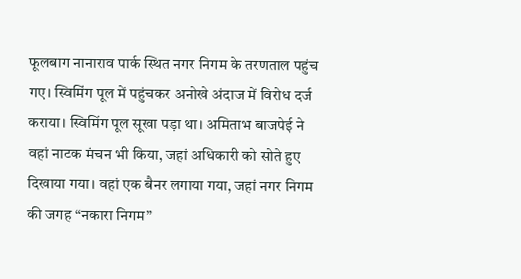फूलबाग नानाराव पार्क स्थित नगर निगम के तरणताल पहुंच गए। स्विमिंग पूल में पहुंचकर अनोखे अंदाज में विरोध दर्ज कराया। स्विमिंग पूल सूखा पड़ा था। अमिताभ बाजपेई ने वहां नाटक मंचन भी किया, जहां अधिकारी को सोते हुए दिखाया गया। वहां एक बैनर लगाया गया, जहां नगर निगम की जगह “नकारा निगम”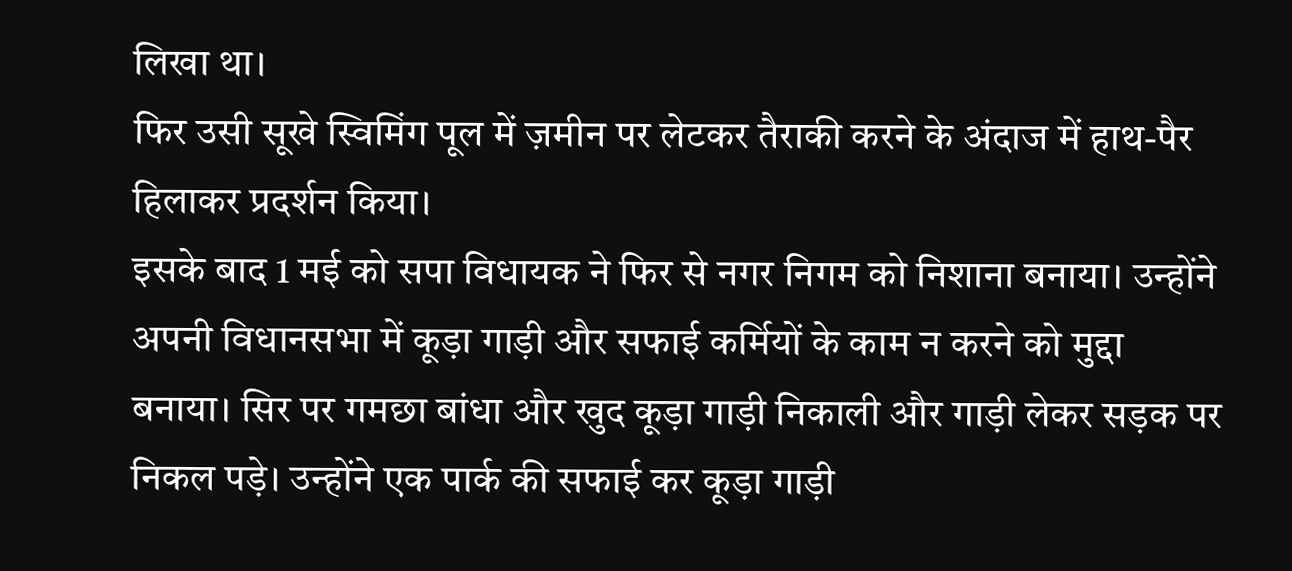लिखा था।
फिर उसी सूखे स्विमिंग पूल में ज़मीन पर लेटकर तैराकी करने के अंदाज में हाथ-पैर हिलाकर प्रदर्शन किया।
इसके बाद 1 मई को सपा विधायक ने फिर से नगर निगम को निशाना बनाया। उन्होंने अपनी विधानसभा में कूड़ा गाड़ी और सफाई कर्मियों के काम न करने को मुद्दा बनाया। सिर पर गमछा बांधा और खुद कूड़ा गाड़ी निकाली और गाड़ी लेकर सड़क पर निकल पड़े। उन्होंने एक पार्क की सफाई कर कूड़ा गाड़ी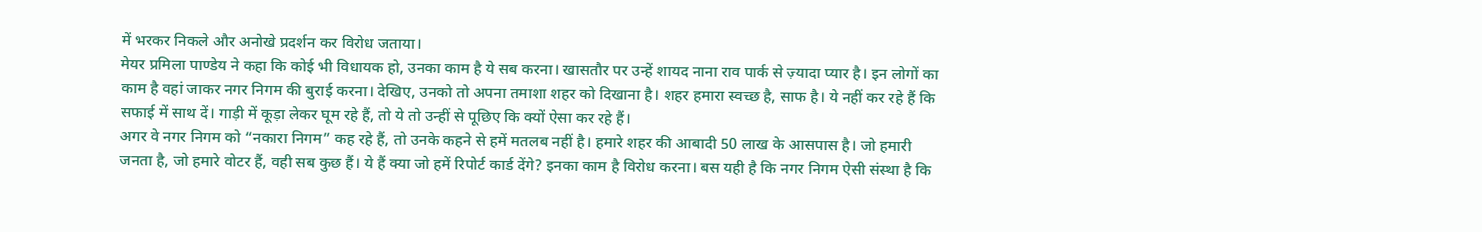में भरकर निकले और अनोखे प्रदर्शन कर विरोध जताया।
मेयर प्रमिला पाण्डेय ने कहा कि कोई भी विधायक हो, उनका काम है ये सब करना। खासतौर पर उन्हें शायद नाना राव पार्क से ज़्यादा प्यार है। इन लोगों का काम है वहां जाकर नगर निगम की बुराई करना। देखिए, उनको तो अपना तमाशा शहर को दिखाना है। शहर हमारा स्वच्छ है, साफ है। ये नहीं कर रहे हैं कि सफाई में साथ दें। गाड़ी में कूड़ा लेकर घूम रहे हैं, तो ये तो उन्हीं से पूछिए कि क्यों ऐसा कर रहे हैं।
अगर वे नगर निगम को “नकारा निगम” कह रहे हैं, तो उनके कहने से हमें मतलब नहीं है। हमारे शहर की आबादी 50 लाख के आसपास है। जो हमारी जनता है, जो हमारे वोटर हैं, वही सब कुछ हैं। ये हैं क्या जो हमें रिपोर्ट कार्ड देंगे? इनका काम है विरोध करना। बस यही है कि नगर निगम ऐसी संस्था है कि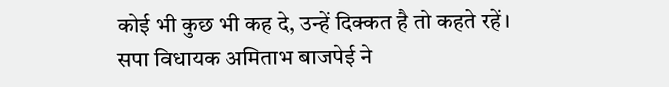कोई भी कुछ भी कह दे, उन्हें दिक्कत है तो कहते रहें।
सपा विधायक अमिताभ बाजपेई ने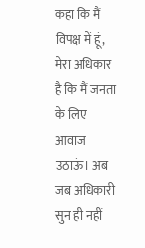कहा कि मैं विपक्ष में हूं, मेरा अधिकार है कि मैं जनता के लिए आवाज उठाऊं। अब जब अधिकारी सुन ही नहीं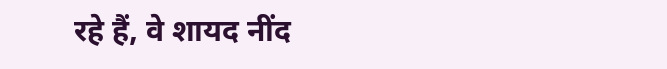रहे हैं, वे शायद नींद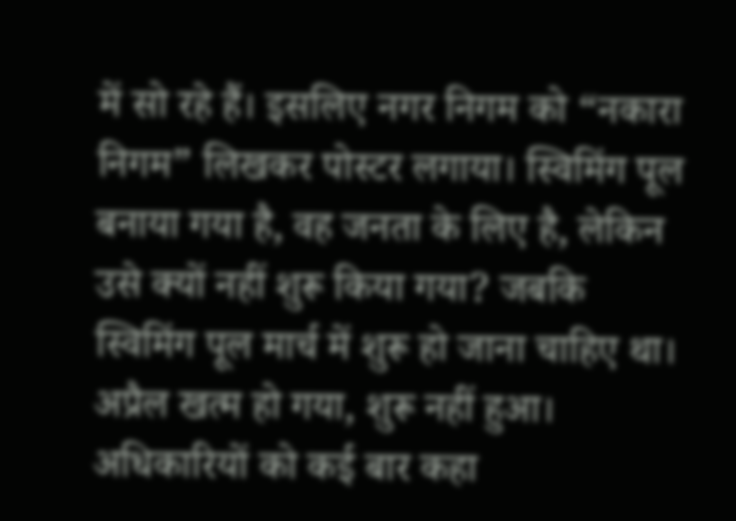में सो रहे हैं। इसलिए नगर निगम को “नकारा निगम” लिखकर पोस्टर लगाया। स्विमिंग पूल बनाया गया है, वह जनता के लिए है, लेकिन उसे क्यों नहीं शुरू किया गया? जबकि स्विमिंग पूल मार्च में शुरू हो जाना चाहिए था। अप्रैल खत्म हो गया, शुरू नहीं हुआ। अधिकारियों को कई बार कहा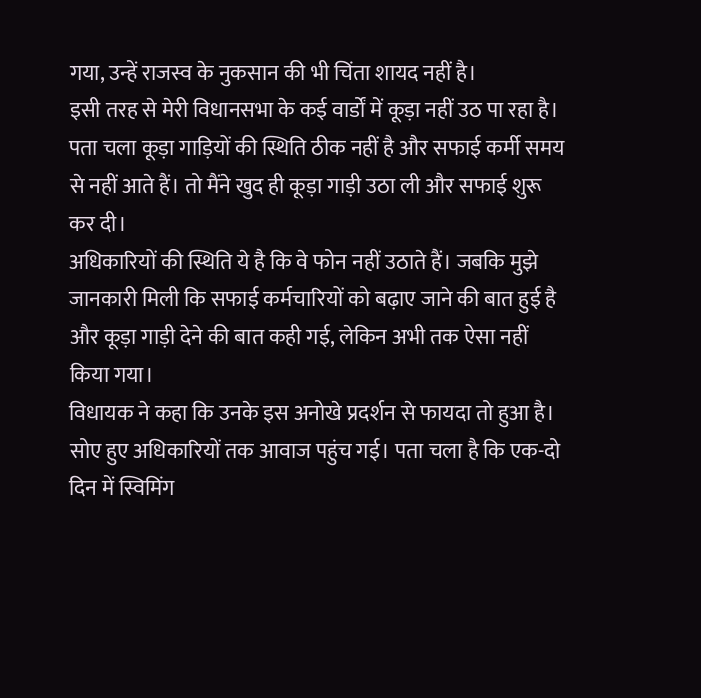गया, उन्हें राजस्व के नुकसान की भी चिंता शायद नहीं है।
इसी तरह से मेरी विधानसभा के कई वार्डों में कूड़ा नहीं उठ पा रहा है। पता चला कूड़ा गाड़ियों की स्थिति ठीक नहीं है और सफाई कर्मी समय से नहीं आते हैं। तो मैंने खुद ही कूड़ा गाड़ी उठा ली और सफाई शुरू कर दी।
अधिकारियों की स्थिति ये है कि वे फोन नहीं उठाते हैं। जबकि मुझे जानकारी मिली कि सफाई कर्मचारियों को बढ़ाए जाने की बात हुई है और कूड़ा गाड़ी देने की बात कही गई, लेकिन अभी तक ऐसा नहीं किया गया।
विधायक ने कहा कि उनके इस अनोखे प्रदर्शन से फायदा तो हुआ है। सोए हुए अधिकारियों तक आवाज पहुंच गई। पता चला है कि एक-दो दिन में स्विमिंग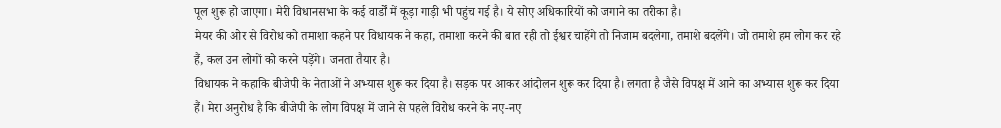पूल शुरू हो जाएगा। मेरी विधानसभा के कई वार्डों में कूड़ा गाड़ी भी पहुंच गई है। ये सोए अधिकारियों को जगाने का तरीका है।
मेयर की ओर से विरोध को तमाशा कहने पर विधायक ने कहा, तमाशा करने की बात रही तो ईश्वर चाहेंगे तो निजाम बदलेगा, तमाशे बदलेंगे। जो तमाशे हम लोग कर रहे हैं, कल उन लोगों को करने पड़ेंगे। जनता तैयार है।
विधायक ने कहाकि बीजेपी के नेताओं ने अभ्यास शुरू कर दिया है। सड़क पर आकर आंदोलन शुरू कर दिया है। लगता है जैसे विपक्ष में आने का अभ्यास शुरू कर दिया हैं। मेरा अनुरोध है कि बीजेपी के लोग विपक्ष में जाने से पहले विरोध करने के नए-नए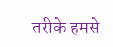तरीके हमसे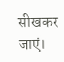सीखकर जाएं।